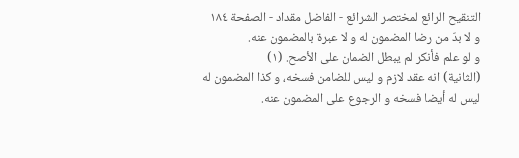التنقيح الرائع لمختصر الشرائع - الفاضل مقداد - الصفحة ١٨٤
و لا بدّ من رضا المضمون له و لا عبرة بالمضمون عنه.
و لو علم فأنكر لم يبطل الضمان على الأصح. (١)
(الثانية) انه عقد لازم و ليس للضامن فسخه، و كذا المضمون له ليس له أيضا فسخه و الرجوع على المضمون عنه.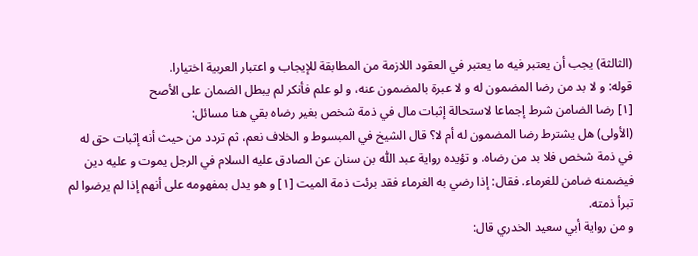(الثالثة) يجب أن يعتبر فيه ما يعتبر في العقود اللازمة من المطابقة للإيجاب و اعتبار العربية اختيارا.
قوله: و لا بد من رضا المضمون له و لا عبرة بالمضمون عنه، و لو علم فأنكر لم يبطل الضمان على الأصح
[١] رضا الضامن شرط إجماعا لاستحالة إثبات مال في ذمة شخص بغير رضاه بقي هنا مسائل:
(الأولى) هل يشترط رضا المضمون له أم لا؟ قال الشيخ في المبسوط و الخلاف نعم، ثم تردد من حيث أنه إثبات حق له في ذمة شخص فلا بد من رضاه. و تؤيده رواية عبد اللّٰه بن سنان عن الصادق عليه السلام في الرجل يموت و عليه دين فيضمنه ضامن للغرماء. فقال: إذا رضي به الغرماء فقد برئت ذمة الميت [١] و هو يدل بمفهومه على أنهم إذا لم يرضوا لم تبرأ ذمته.
و من رواية أبي سعيد الخدري قال: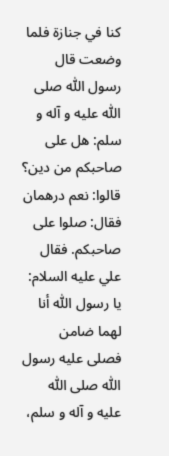كنا في جنازة فلما وضعت قال رسول اللّٰه صلى اللّٰه عليه و آله و سلم: هل على صاحبكم من دين؟ قالوا: نعم درهمان فقال: صلوا على صاحبكم. فقال علي عليه السلام: يا رسول اللّٰه أنا لهما ضامن فصلى عليه رسول اللّٰه صلى اللّٰه عليه و آله و سلم،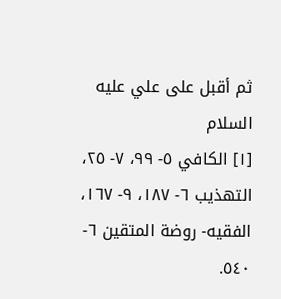ثم أقبل على علي عليه السلام
[١] الكافي ٥- ٩٩، ٧- ٢٥، التهذيب ٦- ١٨٧، ٩- ١٦٧، الفقيه- روضة المتقين ٦- ٥٤٠.